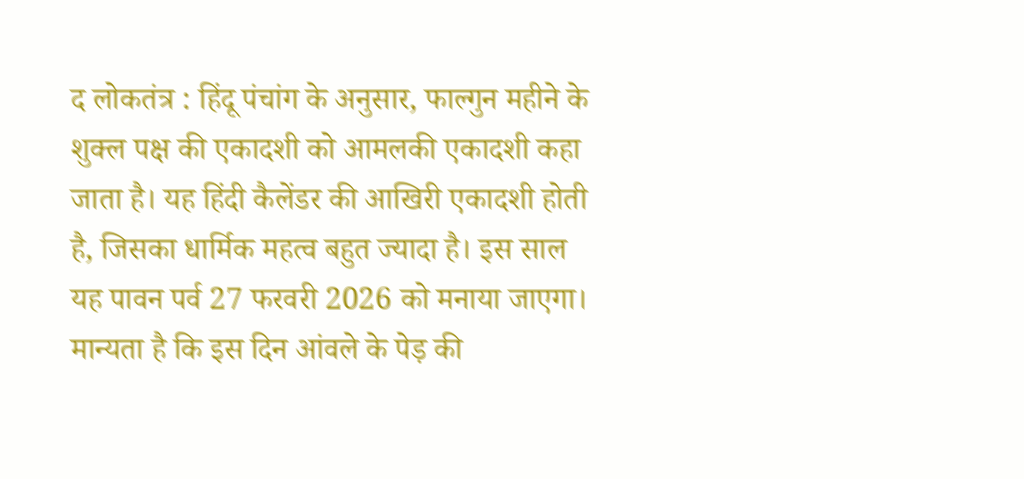द लोकतंत्र : हिंदू पंचांग के अनुसार, फाल्गुन महीने के शुक्ल पक्ष की एकादशी को आमलकी एकादशी कहा जाता है। यह हिंदी कैलेंडर की आखिरी एकादशी होती है, जिसका धार्मिक महत्व बहुत ज्यादा है। इस साल यह पावन पर्व 27 फरवरी 2026 को मनाया जाएगा। मान्यता है कि इस दिन आंवले के पेड़ की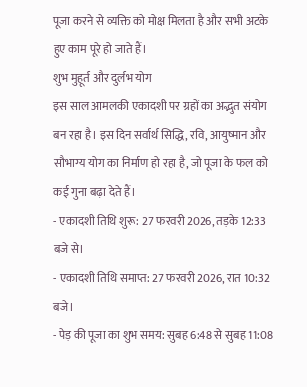पूजा करने से व्यक्ति को मोक्ष मिलता है और सभी अटके हुए काम पूरे हो जाते हैं।
शुभ मुहूर्त और दुर्लभ योग
इस साल आमलकी एकादशी पर ग्रहों का अद्भुत संयोग बन रहा है। इस दिन सर्वार्थ सिद्धि, रवि, आयुष्मान और सौभाग्य योग का निर्माण हो रहा है, जो पूजा के फल को कई गुना बढ़ा देते हैं।
- एकादशी तिथि शुरू: 27 फरवरी 2026, तड़के 12:33 बजे से।
- एकादशी तिथि समाप्त: 27 फरवरी 2026, रात 10:32 बजे।
- पेड़ की पूजा का शुभ समय: सुबह 6:48 से सुबह 11:08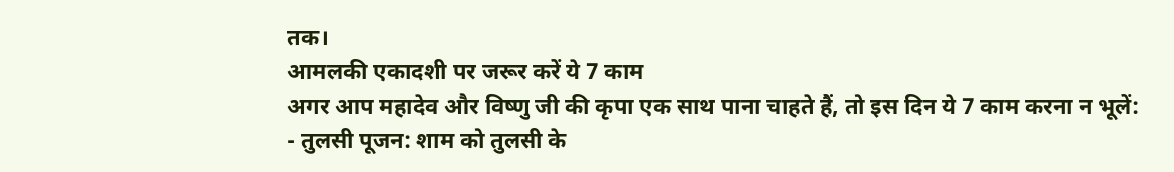तक।
आमलकी एकादशी पर जरूर करें ये 7 काम
अगर आप महादेव और विष्णु जी की कृपा एक साथ पाना चाहते हैं, तो इस दिन ये 7 काम करना न भूलें:
- तुलसी पूजन: शाम को तुलसी के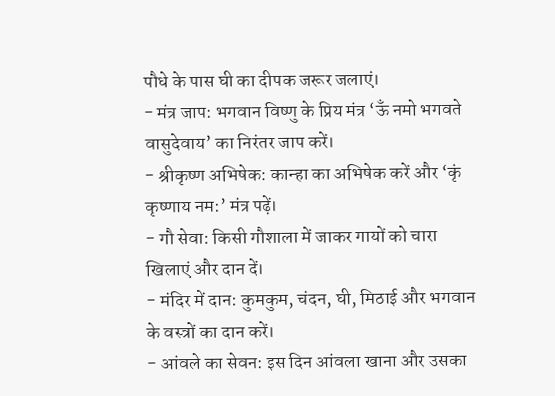पौधे के पास घी का दीपक जरूर जलाएं।
- मंत्र जाप: भगवान विष्णु के प्रिय मंत्र ‘ऊँ नमो भगवते वासुदेवाय’ का निरंतर जाप करें।
- श्रीकृष्ण अभिषेक: कान्हा का अभिषेक करें और ‘कृं कृष्णाय नम:’ मंत्र पढ़ें।
- गौ सेवा: किसी गौशाला में जाकर गायों को चारा खिलाएं और दान दें।
- मंदिर में दान: कुमकुम, चंदन, घी, मिठाई और भगवान के वस्त्रों का दान करें।
- आंवले का सेवन: इस दिन आंवला खाना और उसका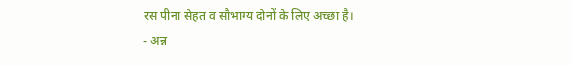रस पीना सेहत व सौभाग्य दोनों के लिए अच्छा है।
- अन्न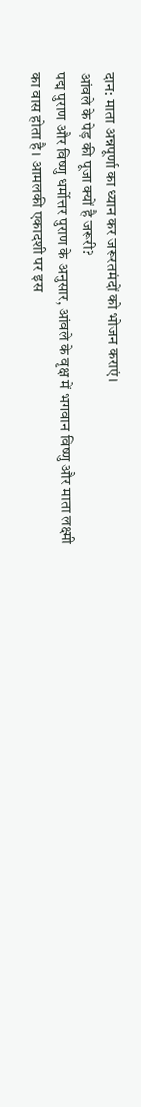दान: माता अन्नपूर्णा का ध्यान कर जरूरतमंदों को भोजन कराएं।
आंवले के पेड़ की पूजा क्यों है जरूरी?
पद्म पुराण और विष्णु धर्मोत्तर पुराण के अनुसार, आंवले के वृक्ष में भगवान विष्णु और माता लक्ष्मी का वास होता है। आमलकी एकादशी पर इस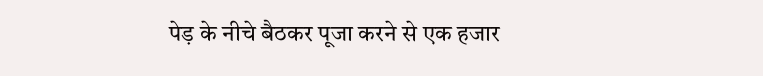पेड़ के नीचे बैठकर पूजा करने से एक हजार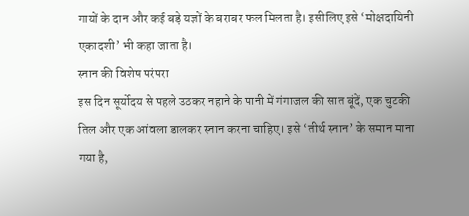गायों के दान और कई बड़े यज्ञों के बराबर फल मिलता है। इसीलिए इसे ‘मोक्षदायिनी एकादशी’ भी कहा जाता है।
स्नान की विशेष परंपरा
इस दिन सूर्योदय से पहले उठकर नहाने के पानी में गंगाजल की सात बूंदें, एक चुटकी तिल और एक आंवला डालकर स्नान करना चाहिए। इसे ‘तीर्थ स्नान’ के समान माना गया है,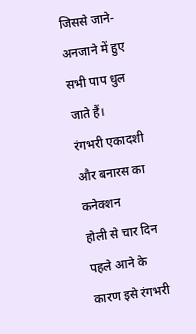जिससे जाने-अनजाने में हुए सभी पाप धुल जाते हैं।
रंगभरी एकादशी और बनारस का कनेक्शन
होली से चार दिन पहले आने के कारण इसे रंगभरी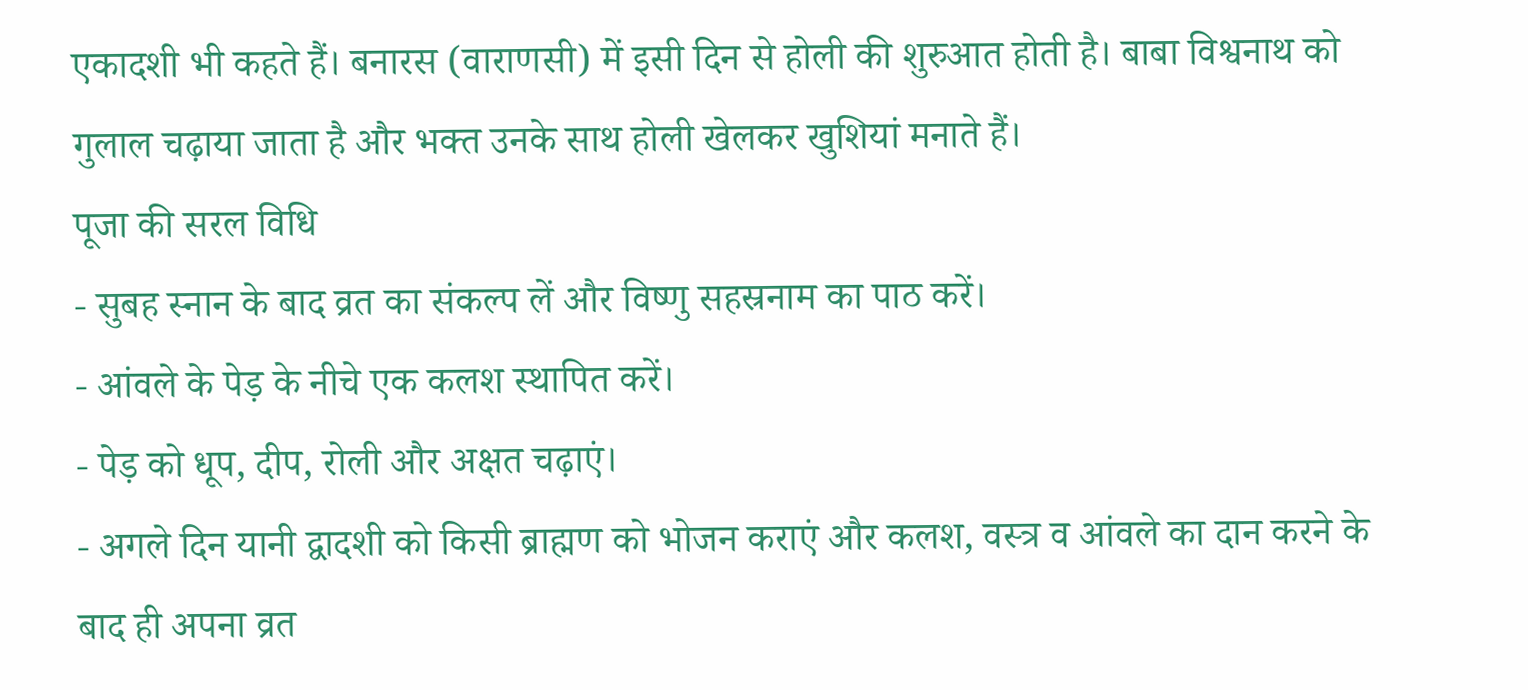एकादशी भी कहते हैं। बनारस (वाराणसी) में इसी दिन से होली की शुरुआत होती है। बाबा विश्वनाथ को गुलाल चढ़ाया जाता है और भक्त उनके साथ होली खेलकर खुशियां मनाते हैं।
पूजा की सरल विधि
- सुबह स्नान के बाद व्रत का संकल्प लें और विष्णु सहस्रनाम का पाठ करें।
- आंवले के पेड़ के नीचे एक कलश स्थापित करें।
- पेड़ को धूप, दीप, रोली और अक्षत चढ़ाएं।
- अगले दिन यानी द्वादशी को किसी ब्राह्मण को भोजन कराएं और कलश, वस्त्र व आंवले का दान करने के बाद ही अपना व्रत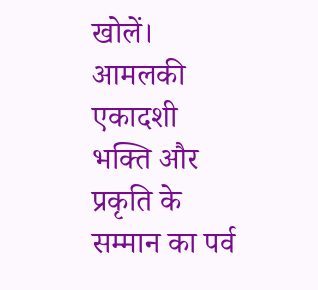खोलें।
आमलकी एकादशी भक्ति और प्रकृति के सम्मान का पर्व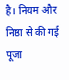है। नियम और निष्ठा से की गई पूजा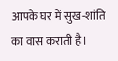आपके घर में सुख-शांति का वास कराती है।